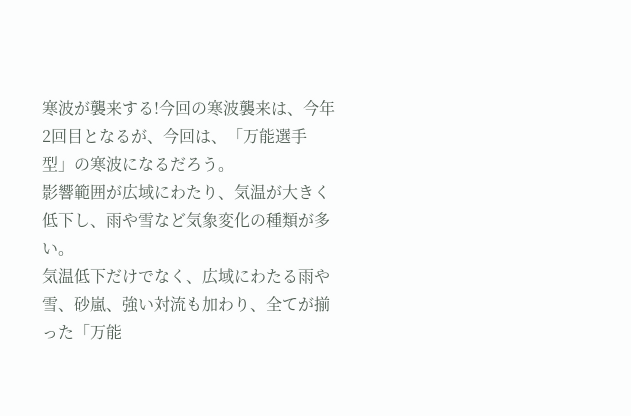寒波が襲来する!今回の寒波襲来は、今年2回目となるが、今回は、「万能選手型」の寒波になるだろう。
影響範囲が広域にわたり、気温が大きく低下し、雨や雪など気象変化の種類が多い。
気温低下だけでなく、広域にわたる雨や雪、砂嵐、強い対流も加わり、全てが揃った「万能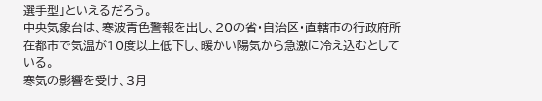選手型」といえるだろう。
中央気象台は、寒波青色警報を出し、20の省・自治区・直轄市の行政府所在都市で気温が10度以上低下し、暖かい陽気から急激に冷え込むとしている。
寒気の影響を受け、3月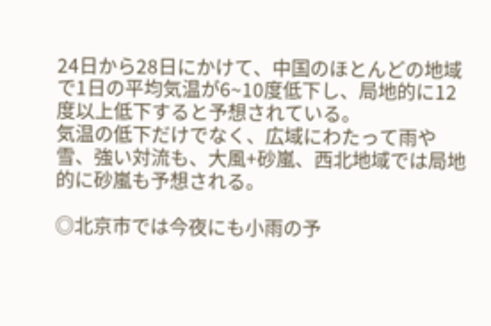24日から28日にかけて、中国のほとんどの地域で1日の平均気温が6~10度低下し、局地的に12度以上低下すると予想されている。
気温の低下だけでなく、広域にわたって雨や雪、強い対流も、大風+砂嵐、西北地域では局地的に砂嵐も予想される。

◎北京市では今夜にも小雨の予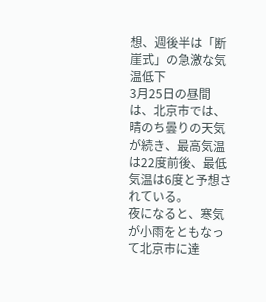想、週後半は「断崖式」の急激な気温低下
3月25日の昼間は、北京市では、晴のち曇りの天気が続き、最高気温は22度前後、最低気温は6度と予想されている。
夜になると、寒気が小雨をともなって北京市に達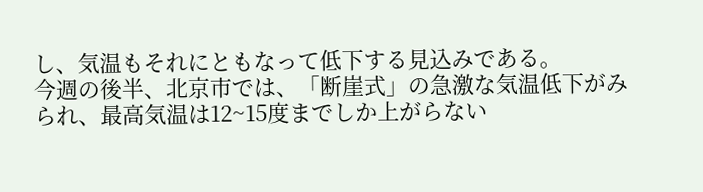し、気温もそれにともなって低下する見込みである。
今週の後半、北京市では、「断崖式」の急激な気温低下がみられ、最高気温は12~15度までしか上がらない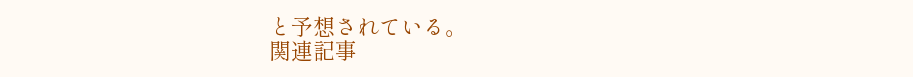と予想されている。
関連記事